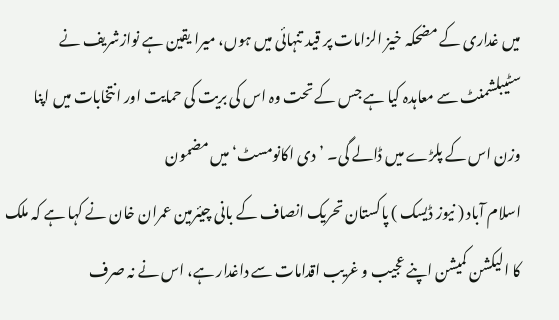میں غداری کے مضحکہ خیز الزامات پر قید تنہائی میں ہوں، میرا یقین ہے نوازشریف نے سٹیبلشمنٹ سے معاہدہ کیا ہے جس کے تحت وہ اس کی بریت کی حمایت اور انتخابات میں اپنا وزن اس کے پلڑے میں ڈالے گی۔ ’دی اکانومسٹ‘ میں مضمون
اسلام آباد ( نیوز ڈیسک ) پاکستان تحریک انصاف کے بانی چیئرمین عمران خان نے کہا ہے کہ ملک کا الیکشن کمیشن اپنے عجیب و غریب اقدامات سے داغدار ہے، اس نے نہ صرف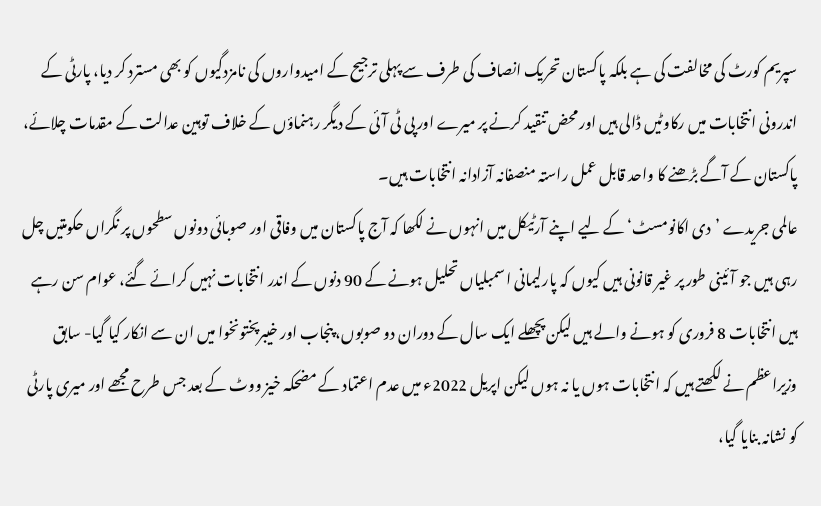سپریم کورٹ کی مخالفت کی ہے بلکہ پاکستان تحریک انصاف کی طرف سے پہلی ترجیح کے امیدواروں کی نامزدگیوں کو بھی مسترد کر دیا، پارٹی کے اندرونی انتخابات میں رکاوٹیں ڈالی ہیں اور محض تنقید کرنے پر میرے اور پی ٹی آئی کے دیگر رہنماؤں کے خلاف توہین عدالت کے مقدمات چلائے، پاکستان کے آگے بڑھنے کا واحد قابل عمل راستہ منصفانہ آزادانہ انتخابات ہیں۔
عالمی جریدے ’دی اکانومسٹ‘ کے لیے اپنے آرٹیکل میں انہوں نے لکھا کہ آج پاکستان میں وفاقی اور صوبائی دونوں سطحوں پر نگراں حکومتیں چل رہی ہیں جو آئینی طور پر غیر قانونی ہیں کیوں کہ پارلیمانی اسمبلیاں تحلیل ہونے کے 90 دنوں کے اندر انتخابات نہیں کرائے گئے، عوام سن رہے ہیں انتخابات 8 فروری کو ہونے والے ہیں لیکن پچھلے ایک سال کے دوران دو صوبوں، پنجاب اور خیبرپختونخوا میں ان سے انکار کیا گیا- سابق وزیراعظم نے لکھتے ہیں کہ انتخابات ہوں یا نہ ہوں لیکن اپریل 2022ء میں عدم اعتماد کے مضحکہ خیز ووٹ کے بعد جس طرح مجھے اور میری پارٹی کو نشانہ بنایا گیا،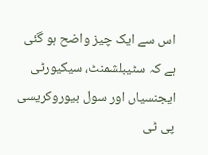اس سے ایک چیز واضح ہو گئی ہے کہ سٹیبلشمنٹ، سیکیورٹی ایجنسیاں اور سول بیوروکریسی پی ٹی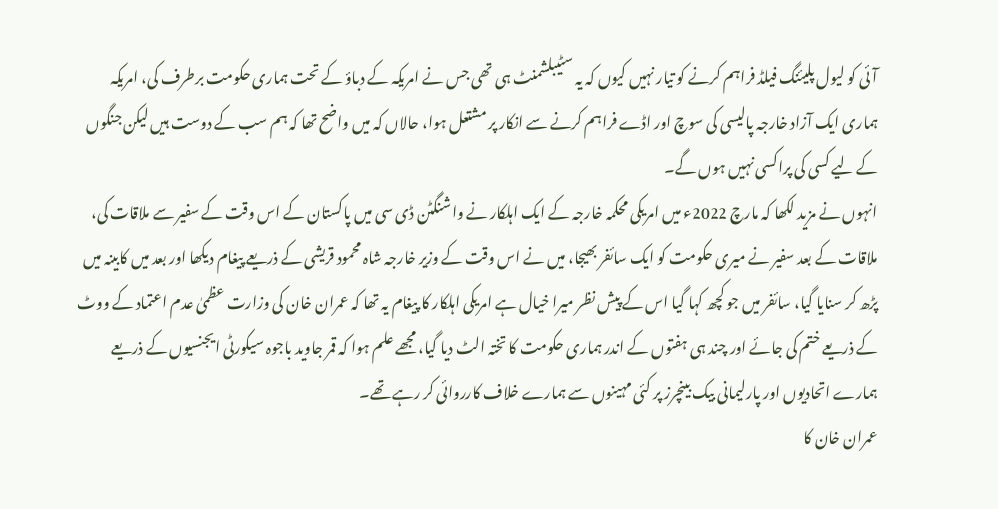آئی کو لیول پلیئنگ فیلڈ فراہم کرنے کو تیار نہیں کیوں کہ یہ سٹیبلشمنٹ ہی تھی جس نے امریکہ کے دباؤ کے تحت ہماری حکومت برطرف کی، امریکہ ہماری ایک آزاد خارجہ پالیسی کی سوچ اور اڈے فراہم کرنے سے انکار پر مشتعل ہوا، حالاں کہ میں واضح تھا کہ ہم سب کے دوست ہیں لیکن جنگوں کے لیے کسی کی پراکسی نہیں ہوں گے۔
انہوں نے مزید لکھا کہ مارچ 2022ء میں امریکی محکمہ خارجہ کے ایک اہلکار نے واشنگٹن ڈی سی میں پاکستان کے اس وقت کے سفیر سے ملاقات کی، ملاقات کے بعد سفیر نے میری حکومت کو ایک سائفر بھیجا، میں نے اس وقت کے وزیر خارجہ شاہ محمود قریشی کے ذریعے پیغام دیکھا اور بعد میں کابینہ میں پڑھ کر سنایا گیا، سائفر میں جو کچھ کہا گیا اس کے پیش نظر میرا خیال ہے امریکی اہلکار کا پیغام یہ تھا کہ عمران خان کی وزارت عظمیٰ عدم اعتماد کے ووٹ کے ذریعے ختم کی جائے اور چند ہی ہفتوں کے اندر ہماری حکومت کا تختہ الٹ دیا گیا، مجھے علم ہوا کہ قمر جاوید باجوہ سیکورٹی ایجنسیوں کے ذریعے ہمارے اتحادیوں اور پارلیمانی بیک بینچرز پر کئی مہینوں سے ہمارے خلاف کارروائی کر رہے تھے۔
عمران خان کا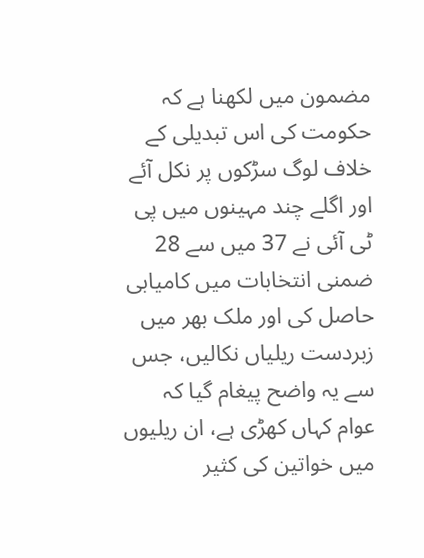مضمون میں لکھنا ہے کہ حکومت کی اس تبدیلی کے خلاف لوگ سڑکوں پر نکل آئے اور اگلے چند مہینوں میں پی ٹی آئی نے 37 میں سے 28 ضمنی انتخابات میں کامیابی حاصل کی اور ملک بھر میں زبردست ریلیاں نکالیں، جس سے یہ واضح پیغام گیا کہ عوام کہاں کھڑی ہے، ان ریلیوں میں خواتین کی کثیر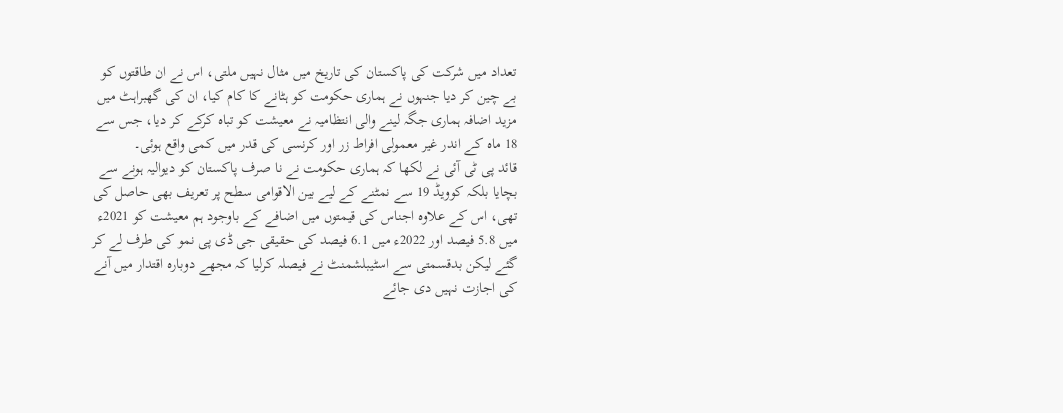تعداد میں شرکت کی پاکستان کی تاریخ میں مثال نہیں ملتی، اس نے ان طاقتوں کو بے چین کر دیا جنہوں نے ہماری حکومت کو ہٹانے کا کام کیا، ان کی گھبراہٹ میں مزید اضافہ ہماری جگہ لینے والی انتظامیہ نے معیشت کو تباہ کرکے کر دیا، جس سے 18 ماہ کے اندر غیر معمولی افراط زر اور کرنسی کی قدر میں کمی واقع ہوئی۔
قائد پی ٹی آئی نے لکھا کہ ہماری حکومت نے نا صرف پاکستان کو دیوالیہ ہونے سے بچایا بلکہ کوویڈ 19 سے نمٹنے کے لیے بین الاقوامی سطح پر تعریف بھی حاصل کی تھی، اس کے علاوہ اجناس کی قیمتوں میں اضافے کے باوجود ہم معیشت کو 2021ء میں 5.8 فیصد اور 2022ء میں 6.1 فیصد کی حقیقی جی ڈی پی نمو کی طرف لے کر گئے لیکن بدقسمتی سے اسٹیبلشمنٹ نے فیصلہ کرلیا کہ مجھے دوبارہ اقتدار میں آنے کی اجازت نہیں دی جائے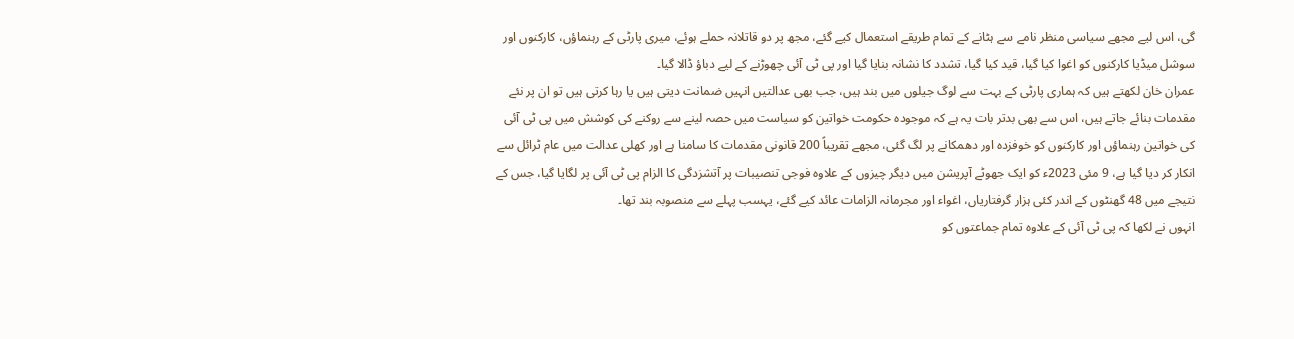گی، اس لیے مجھے سیاسی منظر نامے سے ہٹانے کے تمام طریقے استعمال کیے گئے، مجھ پر دو قاتلانہ حملے ہوئے، میری پارٹی کے رہنماؤں، کارکنوں اور سوشل میڈیا کارکنوں کو اغوا کیا گیا، قید کیا گیا، تشدد کا نشانہ بنایا گیا اور پی ٹی آئی چھوڑنے کے لیے دباؤ ڈالا گیا۔
عمران خان لکھتے ہیں کہ ہماری پارٹی کے بہت سے لوگ جیلوں میں بند ہیں، جب بھی عدالتیں انہیں ضمانت دیتی ہیں یا رہا کرتی ہیں تو ان پر نئے مقدمات بنائے جاتے ہیں، اس سے بھی بدتر بات یہ ہے کہ موجودہ حکومت خواتین کو سیاست میں حصہ لینے سے روکنے کی کوشش میں پی ٹی آئی کی خواتین رہنماؤں اور کارکنوں کو خوفزدہ اور دھمکانے پر لگ گئی، مجھے تقریباً 200 قانونی مقدمات کا سامنا ہے اور کھلی عدالت میں عام ٹرائل سے انکار کر دیا گیا ہے، 9 مئی 2023ء کو ایک جھوٹے آپریشن میں دیگر چیزوں کے علاوہ فوجی تنصیبات پر آتشزدگی کا الزام پی ٹی آئی پر لگایا گیا، جس کے نتیجے میں 48 گھنٹوں کے اندر کئی ہزار گرفتاریاں، اغواء اور مجرمانہ الزامات عائد کیے گئے، یہسب پہلے سے منصوبہ بند تھا۔
انہوں نے لکھا کہ پی ٹی آئی کے علاوہ تمام جماعتوں کو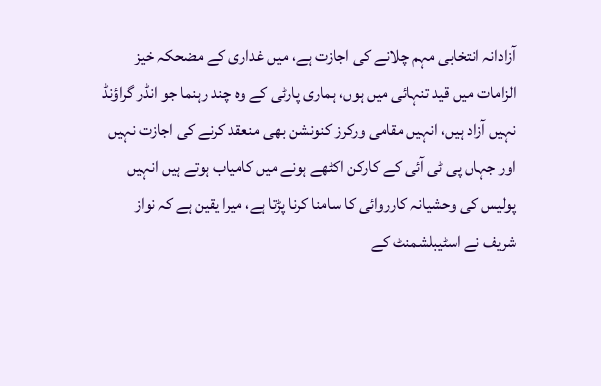آزادانہ انتخابی مہم چلانے کی اجازت ہے، میں غداری کے مضحکہ خیز الزامات میں قید تنہائی میں ہوں، ہماری پارٹی کے وہ چند رہنما جو انڈر گراؤنڈ نہیں آزاد ہیں، انہیں مقامی ورکرز کنونشن بھی منعقد کرنے کی اجازت نہیں اور جہاں پی ٹی آئی کے کارکن اکٹھے ہونے میں کامیاب ہوتے ہیں انہیں پولیس کی وحشیانہ کارروائی کا سامنا کرنا پڑتا ہے، میرا یقین ہے کہ نواز شریف نے اسٹیبلشمنٹ کے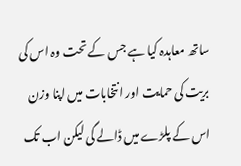ساتھ معاہدہ کیا ہے جس کے تحت وہ اس کی بریت کی حمایت اور انتخابات میں اپنا وزن اس کے پلڑے میں ڈالے گی لیکن اب تک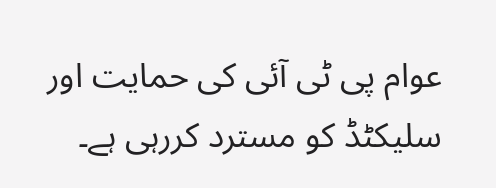عوام پی ٹی آئی کی حمایت اور سلیکٹڈ کو مسترد کررہی ہے۔